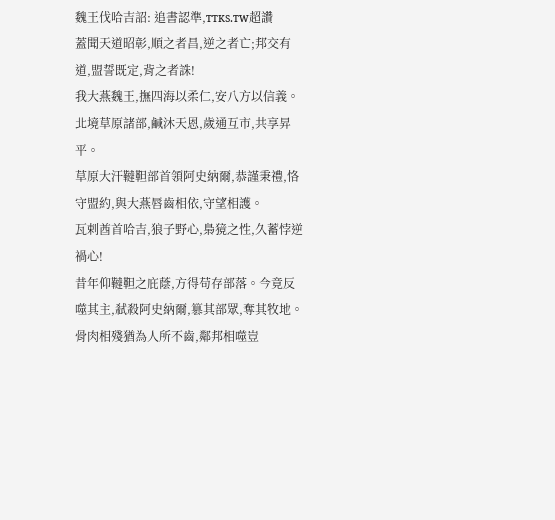魏王伐哈吉詔: 追書認準,ᴛᴛᴋs.ᴛᴡ超讚
蓋聞天道昭彰,順之者昌,逆之者亡;邦交有道,盟誓既定,背之者誅!
我大燕魏王,撫四海以柔仁,安八方以信義。
北境草原諸部,鹹沐天恩,歲通互市,共享昇平。
草原大汗韃靼部首領阿史納爾,恭謹秉禮,恪守盟約,與大燕唇齒相依,守望相護。
瓦剌酋首哈吉,狼子野心,梟獍之性,久蓄悖逆禍心!
昔年仰韃靼之庇蔭,方得苟存部落。今竟反噬其主,弒殺阿史納爾,篡其部眾,奪其牧地。
骨肉相殘猶為人所不齒,鄰邦相噬豈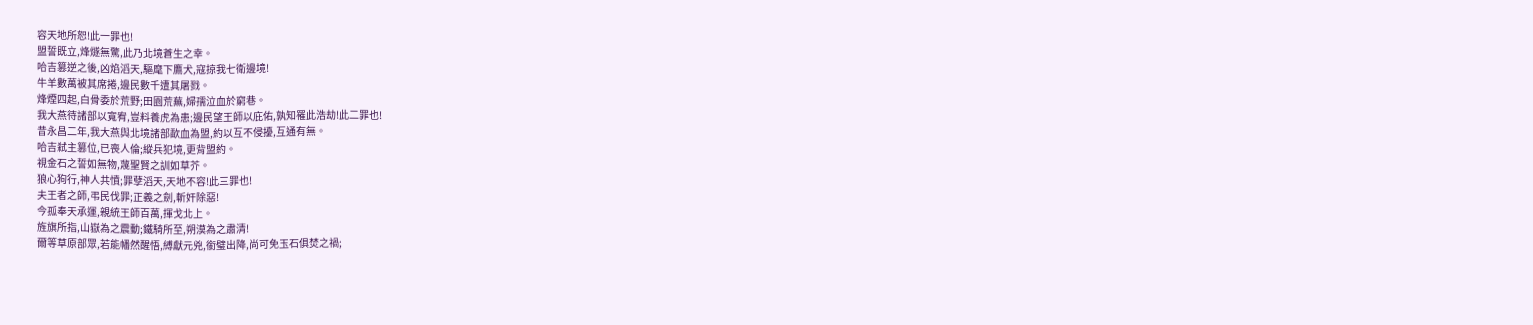容天地所恕!此一罪也!
盟誓既立,烽燧無驚,此乃北境蒼生之幸。
哈吉篡逆之後,凶焰滔天,驅麾下鷹犬,寇掠我七衛邊境!
牛羊數萬被其席捲,邊民數千遭其屠戮。
烽煙四起,白骨委於荒野;田園荒蕪,婦孺泣血於窮巷。
我大燕待諸部以寬宥,豈料養虎為患;邊民望王師以庇佑,孰知罹此浩劫!此二罪也!
昔永昌二年,我大燕與北境諸部歃血為盟,約以互不侵擾,互通有無。
哈吉弒主篡位,已喪人倫;縱兵犯境,更背盟約。
視金石之誓如無物,蔑聖賢之訓如草芥。
狼心狗行,神人共憤;罪孽滔天,天地不容!此三罪也!
夫王者之師,弔民伐罪;正義之劍,斬奸除惡!
今孤奉天承運,親統王師百萬,揮戈北上。
旌旗所指,山嶽為之震動;鐵騎所至,朔漠為之肅清!
爾等草原部眾,若能幡然醒悟,縛獻元兇,銜璧出降,尚可免玉石俱焚之禍;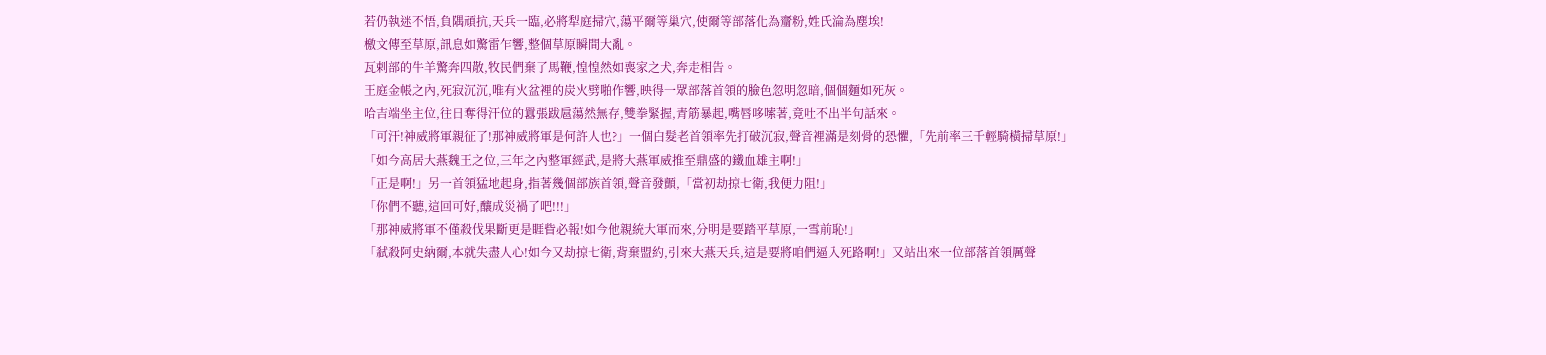若仍執迷不悟,負隅頑抗,天兵一臨,必將犁庭掃穴,蕩平爾等巢穴,使爾等部落化為齏粉,姓氏淪為塵埃!
檄文傳至草原,訊息如驚雷乍響,整個草原瞬間大亂。
瓦剌部的牛羊驚奔四散,牧民們棄了馬鞭,惶惶然如喪家之犬,奔走相告。
王庭金帳之內,死寂沉沉,唯有火盆裡的炭火劈啪作響,映得一眾部落首領的臉色忽明忽暗,個個麵如死灰。
哈吉端坐主位,往日奪得汗位的囂張跋扈蕩然無存,雙拳緊握,青筋暴起,嘴唇哆嗦著,竟吐不出半句話來。
「可汗!神威將軍親征了!那神威將軍是何許人也?」一個白髮老首領率先打破沉寂,聲音裡滿是刻骨的恐懼,「先前率三千輕騎橫掃草原!」
「如今高居大燕魏王之位,三年之內整軍經武,是將大燕軍威推至鼎盛的鐵血雄主啊!」
「正是啊!」另一首領猛地起身,指著幾個部族首領,聲音發顫,「當初劫掠七衛,我便力阻!」
「你們不聽,這回可好,釀成災禍了吧!!!」
「那神威將軍不僅殺伐果斷更是睚眥必報!如今他親統大軍而來,分明是要踏平草原,一雪前恥!」
「弒殺阿史納爾,本就失盡人心!如今又劫掠七衛,背棄盟約,引來大燕天兵,這是要將咱們逼入死路啊!」又站出來一位部落首領厲聲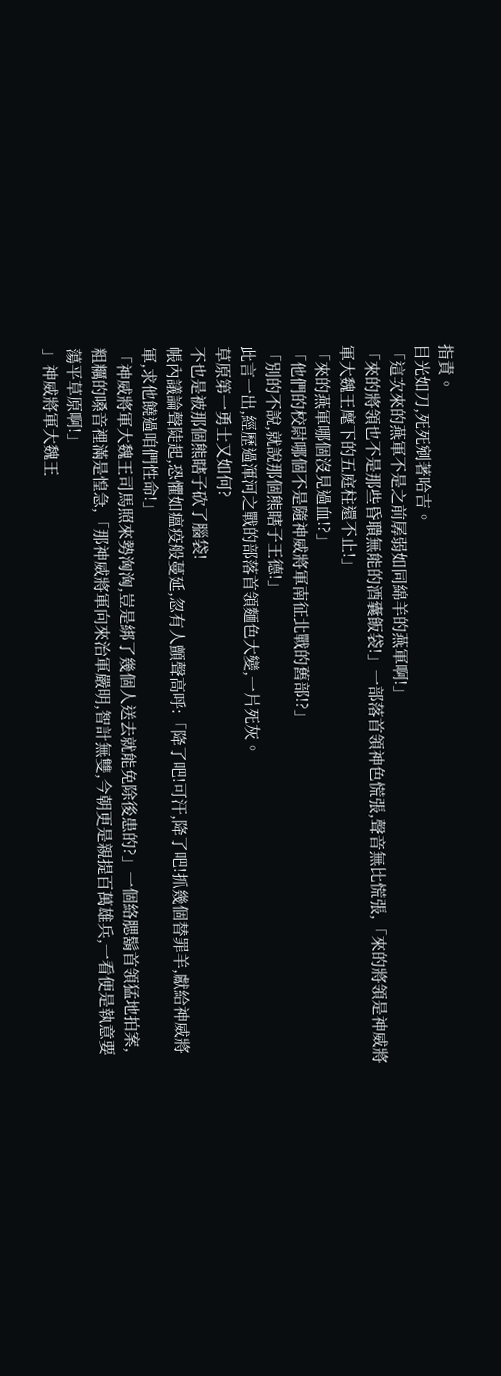指責。
目光如刀,死死剜著哈吉。
「這次來的燕軍不是之前孱弱如同綿羊的燕軍啊!」
「來的將領也不是那些昏聵無能的酒囊飯袋!」一部落首領神色慌張,聲音無比慌張,「來的將領是神威將軍大魏王麾下的五庭柱還不止!」
「來的燕軍哪個沒見過血!?」
「他們的校尉哪個不是隨神威將軍南征北戰的舊部!?」
「別的不說,就說那個熊瞎子王德!」
此言一出,經歷過渾河之戰的部落首領麵色大變,一片死灰。
草原第一勇士又如何?
不也是被那個熊瞎子砍了腦袋!
帳內議論聲陡起,恐懼如瘟疫般蔓延,忽有人顫聲高呼:「降了吧!可汗,降了吧!抓幾個替罪羊,獻給神威將軍,求他饒過咱們性命!」
「神威將軍大魏王司馬照來勢洶洶,豈是綁了幾個人送去就能免除後患的?」一個絡腮鬍首領猛地拍案,粗糲的嗓音裡滿是惶急,「那神威將軍向來治軍嚴明,智計無雙,今朝更是親提百萬雄兵,一看便是執意要蕩平草原啊!」
」神威將軍大魏王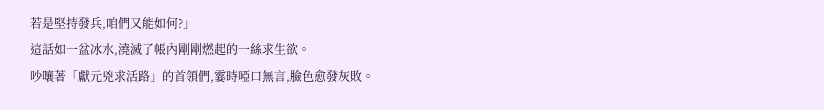若是堅持發兵,咱們又能如何?」
這話如一盆冰水,澆滅了帳內剛剛燃起的一絲求生欲。
吵嚷著「獻元兇求活路」的首領們,霎時啞口無言,臉色愈發灰敗。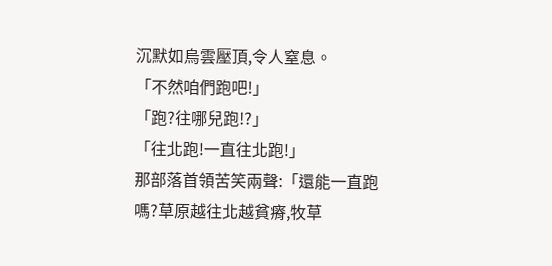沉默如烏雲壓頂,令人窒息。
「不然咱們跑吧!」
「跑?往哪兒跑!?」
「往北跑!一直往北跑!」
那部落首領苦笑兩聲:「還能一直跑嗎?草原越往北越貧瘠,牧草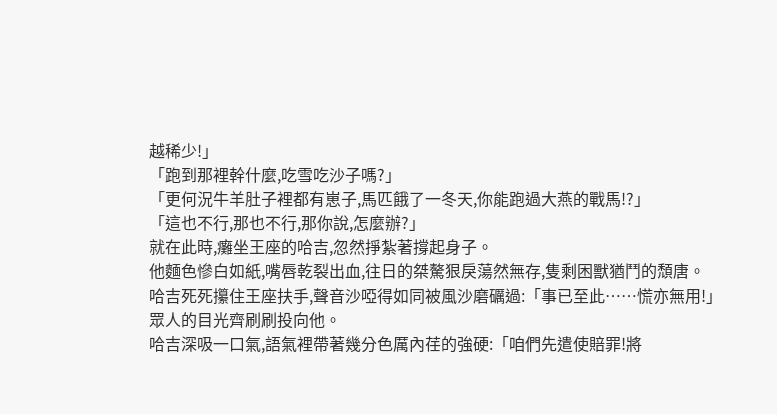越稀少!」
「跑到那裡幹什麼,吃雪吃沙子嗎?」
「更何況牛羊肚子裡都有崽子,馬匹餓了一冬天,你能跑過大燕的戰馬!?」
「這也不行,那也不行,那你說,怎麼辦?」
就在此時,癱坐王座的哈吉,忽然掙紮著撐起身子。
他麵色慘白如紙,嘴唇乾裂出血,往日的桀驁狠戾蕩然無存,隻剩困獸猶鬥的頹唐。
哈吉死死攥住王座扶手,聲音沙啞得如同被風沙磨礪過:「事已至此……慌亦無用!」
眾人的目光齊刷刷投向他。
哈吉深吸一口氣,語氣裡帶著幾分色厲內荏的強硬:「咱們先遣使賠罪!將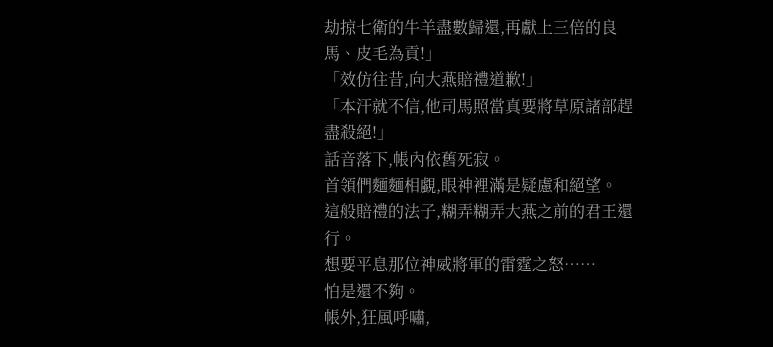劫掠七衛的牛羊盡數歸還,再獻上三倍的良馬、皮毛為貢!」
「效仿往昔,向大燕賠禮道歉!」
「本汗就不信,他司馬照當真要將草原諸部趕盡殺絕!」
話音落下,帳內依舊死寂。
首領們麵麵相覷,眼神裡滿是疑慮和絕望。
這般賠禮的法子,糊弄糊弄大燕之前的君王還行。
想要平息那位神威將軍的雷霆之怒……
怕是還不夠。
帳外,狂風呼嘯,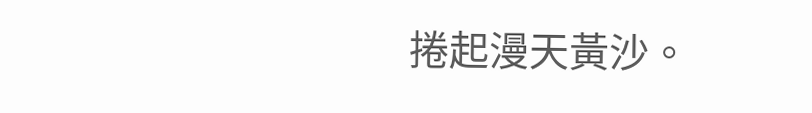捲起漫天黃沙。